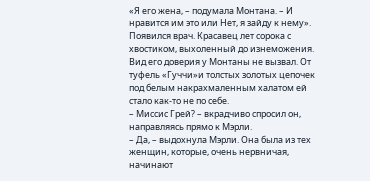«Я его жена, – подумала Монтана. – И нравится им это или Нет, я зайду к нему».
Появился врач. Красавец лет сорока с хвостиком, выхоленный до изнеможения. Вид его доверия у Монтаны не вызвал. От туфель «Гуччи»и толстых золотых цепочек под белым накрахмаленным халатом ей стало как-то не по себе.
– Миссис Грей? – вкрадчиво спросил он, направляясь прямо к Мэрли.
– Да, – выдохнула Мэрли. Она была из тех женщин, которые, очень нервничая, начинают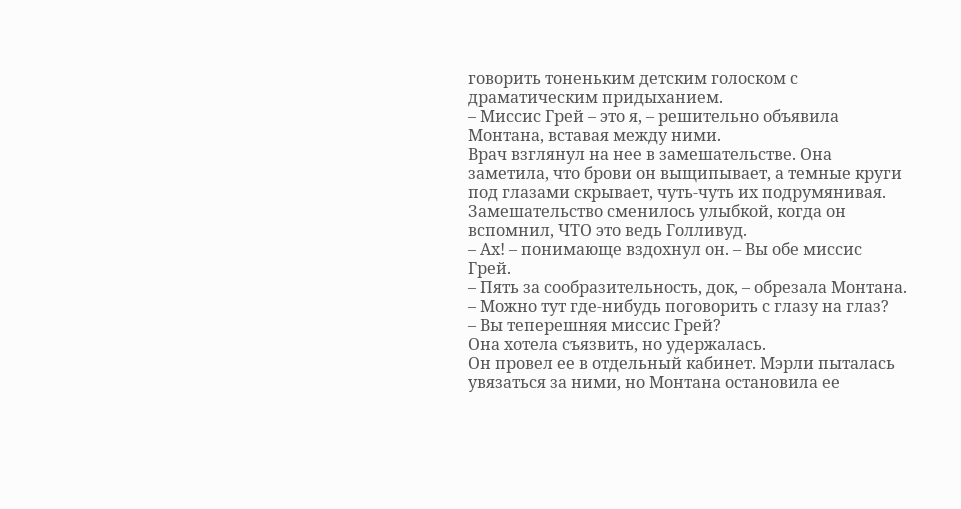говорить тоненьким детским голоском с драматическим придыханием.
– Миссис Грей – это я, – решительно объявила Монтана, вставая между ними.
Врач взглянул на нее в замешательстве. Она заметила, что брови он выщипывает, а темные круги под глазами скрывает, чуть-чуть их подрумянивая.
Замешательство сменилось улыбкой, когда он вспомнил, ЧТО это ведь Голливуд.
– Ах! – понимающе вздохнул он. – Вы обе миссис Грей.
– Пять за сообразительность, док, – обрезала Монтана. – Можно тут где-нибудь поговорить с глазу на глаз?
– Вы теперешняя миссис Грей?
Она хотела съязвить, но удержалась.
Он провел ее в отдельный кабинет. Мэрли пыталась увязаться за ними, но Монтана остановила ее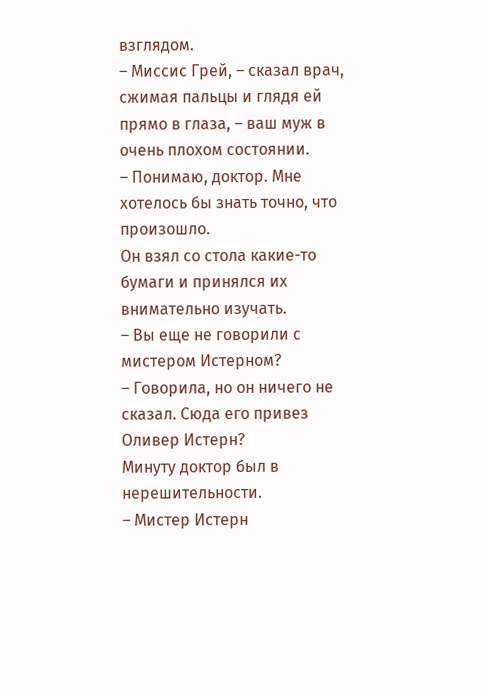взглядом.
– Миссис Грей, – сказал врач, сжимая пальцы и глядя ей прямо в глаза, – ваш муж в очень плохом состоянии.
– Понимаю, доктор. Мне хотелось бы знать точно, что произошло.
Он взял со стола какие-то бумаги и принялся их внимательно изучать.
– Вы еще не говорили с мистером Истерном?
– Говорила, но он ничего не сказал. Сюда его привез Оливер Истерн?
Минуту доктор был в нерешительности.
– Мистер Истерн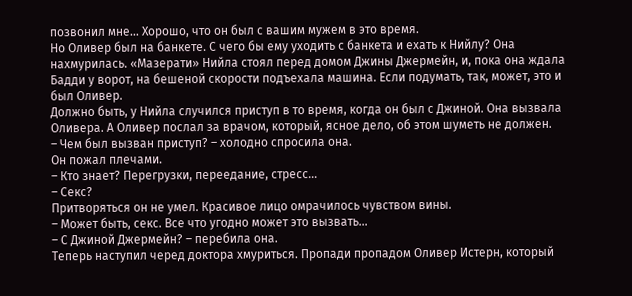позвонил мне… Хорошо, что он был с вашим мужем в это время.
Но Оливер был на банкете. С чего бы ему уходить с банкета и ехать к Нийлу? Она нахмурилась. «Мазерати» Нийла стоял перед домом Джины Джермейн, и, пока она ждала Бадди у ворот, на бешеной скорости подъехала машина. Если подумать, так, может, это и был Оливер.
Должно быть, у Нийла случился приступ в то время, когда он был с Джиной. Она вызвала Оливера. А Оливер послал за врачом, который, ясное дело, об этом шуметь не должен.
– Чем был вызван приступ? – холодно спросила она.
Он пожал плечами.
– Кто знает? Перегрузки, переедание, стресс…
– Секс?
Притворяться он не умел. Красивое лицо омрачилось чувством вины.
– Может быть, секс. Все что угодно может это вызвать…
– С Джиной Джермейн? – перебила она.
Теперь наступил черед доктора хмуриться. Пропади пропадом Оливер Истерн, который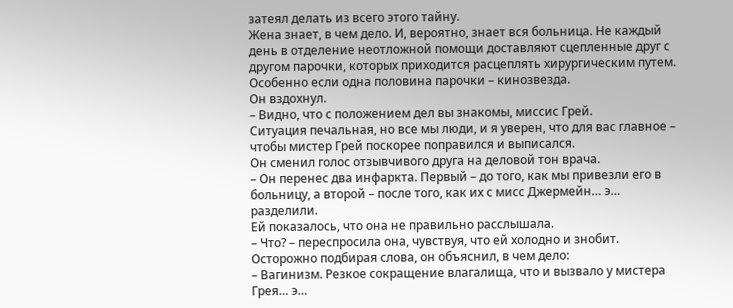затеял делать из всего этого тайну.
Жена знает, в чем дело. И, вероятно, знает вся больница. Не каждый день в отделение неотложной помощи доставляют сцепленные друг с другом парочки, которых приходится расцеплять хирургическим путем. Особенно если одна половина парочки – кинозвезда.
Он вздохнул.
– Видно, что с положением дел вы знакомы, миссис Грей.
Ситуация печальная, но все мы люди, и я уверен, что для вас главное – чтобы мистер Грей поскорее поправился и выписался.
Он сменил голос отзывчивого друга на деловой тон врача.
– Он перенес два инфаркта. Первый – до того, как мы привезли его в больницу, а второй – после того, как их с мисс Джермейн… э… разделили.
Ей показалось, что она не правильно расслышала.
– Что? – переспросила она, чувствуя, что ей холодно и знобит.
Осторожно подбирая слова, он объяснил, в чем дело:
– Вагинизм. Резкое сокращение влагалища, что и вызвало у мистера Грея… э…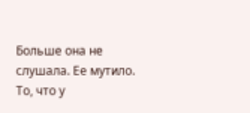Больше она не слушала. Ее мутило. То, что у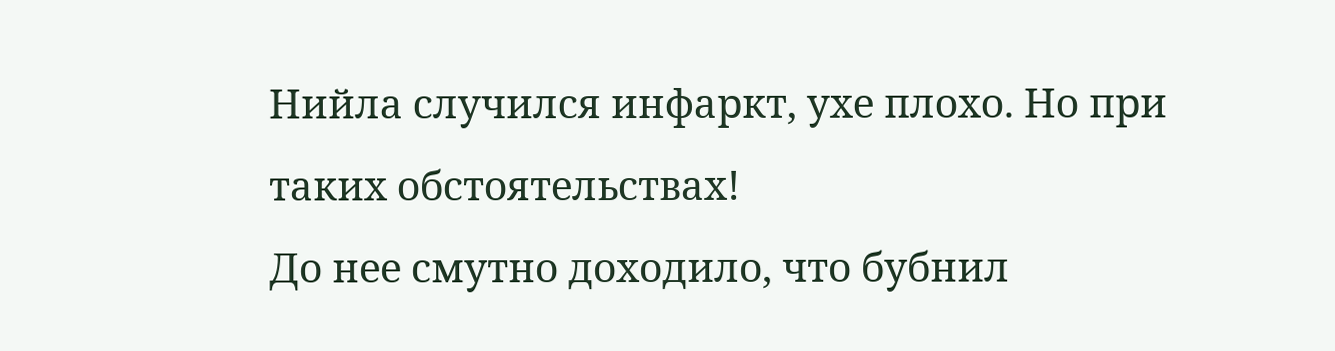Нийла случился инфаркт, ухе плохо. Но при таких обстоятельствах!
До нее смутно доходило, что бубнил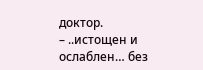доктор.
– ..истощен и ослаблен… без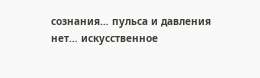сознания… пульса и давления нет… искусственное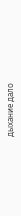дыхание дало